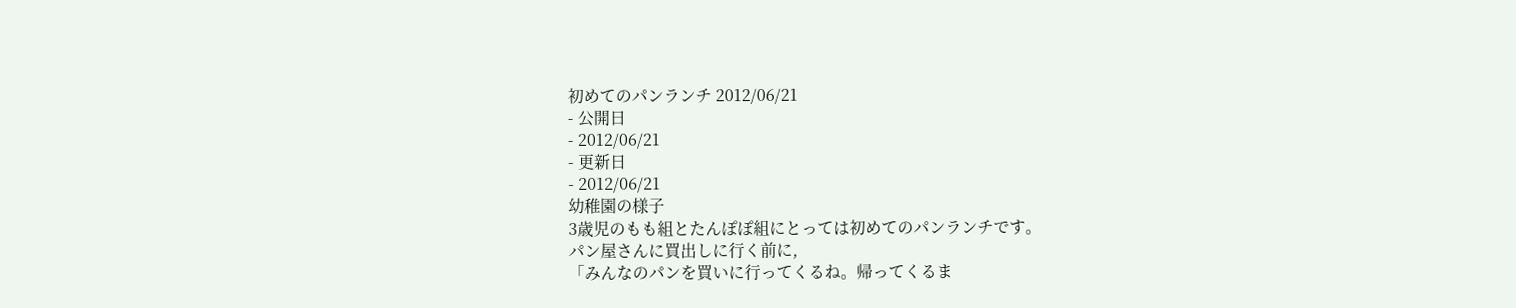初めてのパンランチ 2012/06/21
- 公開日
- 2012/06/21
- 更新日
- 2012/06/21
幼稚園の様子
3歳児のもも組とたんぽぽ組にとっては初めてのパンランチです。
パン屋さんに買出しに行く前に,
「みんなのパンを買いに行ってくるね。帰ってくるま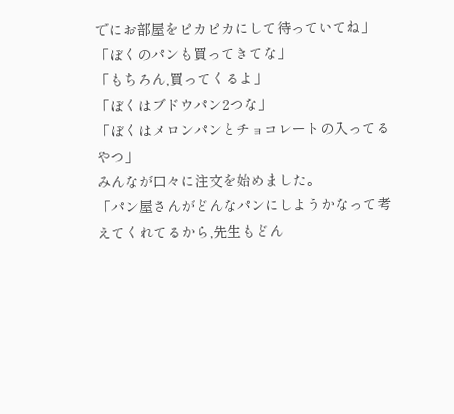でにお部屋をピカピカにして待っていてね」
「ぼくのパンも買ってきてな」
「もちろん,買ってくるよ」
「ぼくはブドウパン2つな」
「ぼくはメロンパンとチョコレートの入ってるやつ」
みんなが口々に注文を始めました。
「パン屋さんがどんなパンにしようかなって考えてくれてるから,先生もどん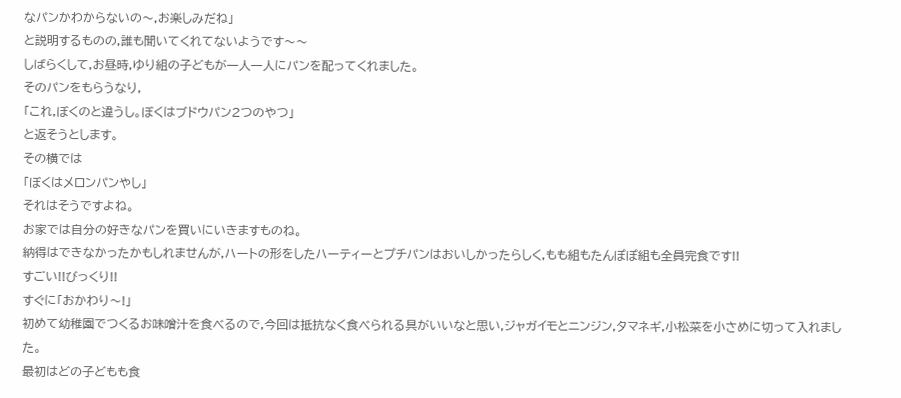なパンかわからないの〜,お楽しみだね」
と説明するものの,誰も聞いてくれてないようです〜〜
しばらくして,お昼時,ゆり組の子どもが一人一人にパンを配ってくれました。
そのパンをもらうなり,
「これ,ぼくのと違うし。ぼくはブドウパン2つのやつ」
と返そうとします。
その横では
「ぼくはメロンパンやし」
それはそうですよね。
お家では自分の好きなパンを買いにいきますものね。
納得はできなかったかもしれませんが,ハートの形をしたハーティーとプチパンはおいしかったらしく,もも組もたんぽぽ組も全員完食です!!
すごい!!びっくり!!
すぐに「おかわり〜!」
初めて幼稚園でつくるお味噌汁を食べるので,今回は抵抗なく食べられる具がいいなと思い,ジャガイモとニンジン,タマネギ,小松菜を小さめに切って入れました。
最初はどの子どもも食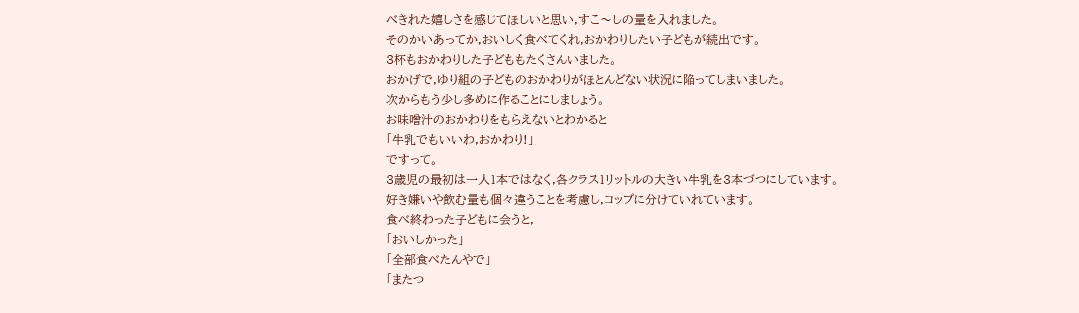べきれた嬉しさを感じてほしいと思い,すこ〜しの量を入れました。
そのかいあってか,おいしく食べてくれ,おかわりしたい子どもが続出です。
3杯もおかわりした子どももたくさんいました。
おかげで,ゆり組の子どものおかわりがほとんどない状況に陥ってしまいました。
次からもう少し多めに作ることにしましょう。
お味噌汁のおかわりをもらえないとわかると
「牛乳でもいいわ,おかわり!」
ですって。
3歳児の最初は一人1本ではなく,各クラス1リットルの大きい牛乳を3本づつにしています。
好き嫌いや飲む量も個々違うことを考慮し,コップに分けていれています。
食べ終わった子どもに会うと,
「おいしかった」
「全部食べたんやで」
「またつ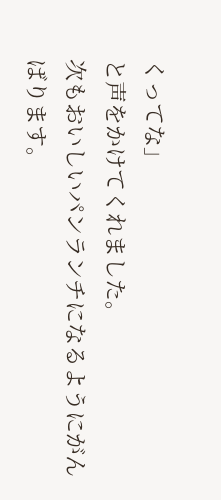くってな」
と声をかけてくれました。
次もおいしいパンランチになるようにがんばります。